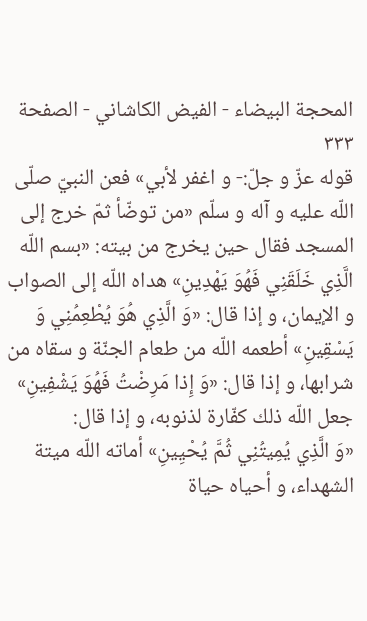المحجة البيضاء - الفيض الكاشاني - الصفحة ٣٣٣
قوله عزّ و جلّ:- و اغفر لأبي» فعن النبيّ صلّى اللّه عليه و آله و سلّم «من توضّأ ثمّ خرج إلى المسجد فقال حين يخرج من بيته: «بسم اللّه الَّذِي خَلَقَنِي فَهُوَ يَهْدِينِ» هداه اللّه إلى الصواب و الإيمان، و إذا قال: «وَ الَّذِي هُوَ يُطْعِمُنِي وَ يَسْقِينِ» أطعمه اللّه من طعام الجنّة و سقاه من شرابها، و إذا قال: «وَ إِذا مَرِضْتُ فَهُوَ يَشْفِينِ» جعل اللّه ذلك كفّارة لذنوبه، و إذا قال:
«وَ الَّذِي يُمِيتُنِي ثُمَّ يُحْيِينِ» أماته اللّه ميتة الشهداء، و أحياه حياة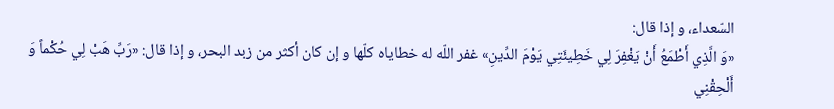السّعداء، و إذا قال:
«وَ الَّذِي أَطْمَعُ أَنْ يَغْفِرَ لِي خَطِيئَتِي يَوْمَ الدِّينِ» غفر اللّه له خطاياه كلّها و إن كان أكثر من زبد البحر، و إذا قال: «رَبِّ هَبْ لِي حُكْماً وَ أَلْحِقْنِي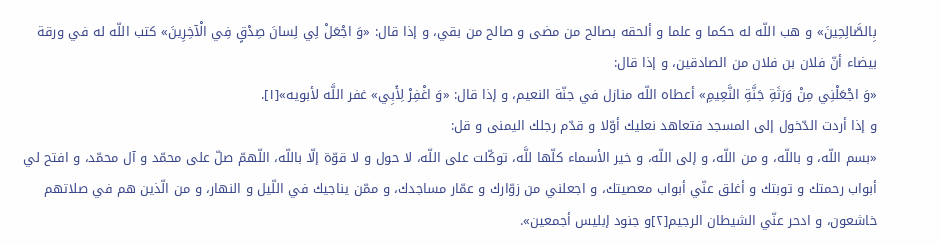بِالصَّالِحِينَ» و هب اللّه له حكما و علما و ألحقه بصالح من مضى و صالح من بقي، و إذا قال: «وَ اجْعَلْ لِي لِسانَ صِدْقٍ فِي الْآخِرِينَ» كتب اللّه له في ورقة بيضاء أنّ فلان بن فلان من الصادقين، و إذا قال:
«وَ اجْعَلْنِي مِنْ وَرَثَةِ جَنَّةِ النَّعِيمِ» أعطاه اللّه منازل في جنّة النعيم، و إذا قال: «وَ اغْفِرْ لِأَبِي» غفر اللَّه لأبويه»[١].
و إذا أردت الدّخول إلى المسجد فتعاهد نعليك أوّلا و قدّم رجلك اليمنى و قل:
«بسم اللّه، و باللّه، و من اللّه، و إلى اللّه، و خير الأسماء كلّها للَّه، توكّلت على اللّه، لا حول و لا قوّة إلّا باللّه، اللّهمّ صلّ على محمّد و آل محمّد، و افتح لي أبواب رحمتك و توبتك و أغلق عنّي أبواب معصيتك، و اجعلني من زوّارك و عمّار مساجدك، و ممّن يناجيك في اللّيل و النهار، و من الّذين هم في صلاتهم خاشعون، و ادحر عنّي الشيطان الرجيم[٢]و جنود إبليس أجمعين».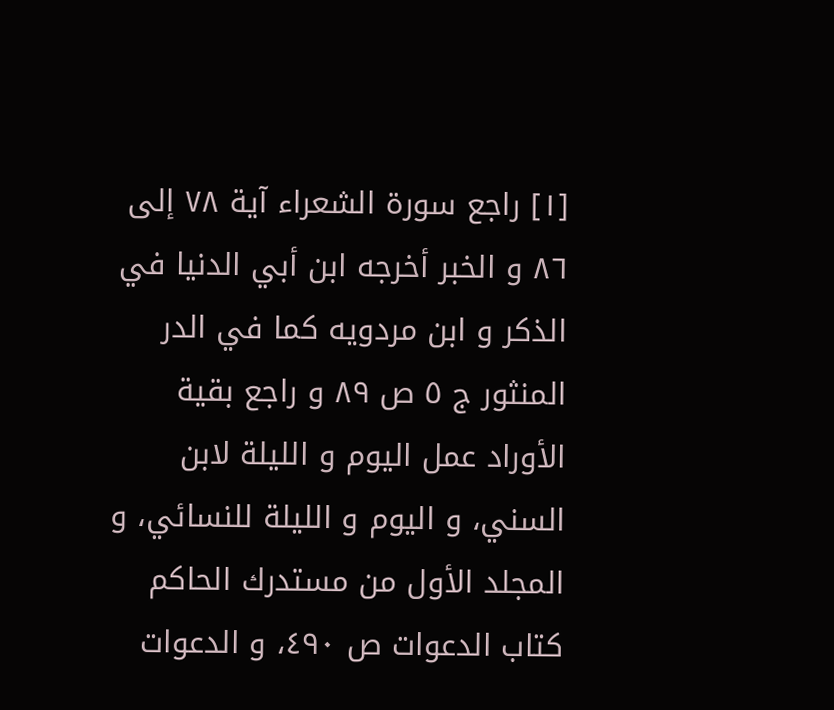[١] راجع سورة الشعراء آية ٧٨ إلى ٨٦ و الخبر أخرجه ابن أبي الدنيا في الذكر و ابن مردويه كما في الدر المنثور ج ٥ ص ٨٩ و راجع بقية الأوراد عمل اليوم و الليلة لابن السني، و اليوم و الليلة للنسائي، و المجلد الأول من مستدرك الحاكم كتاب الدعوات ص ٤٩٠، و الدعوات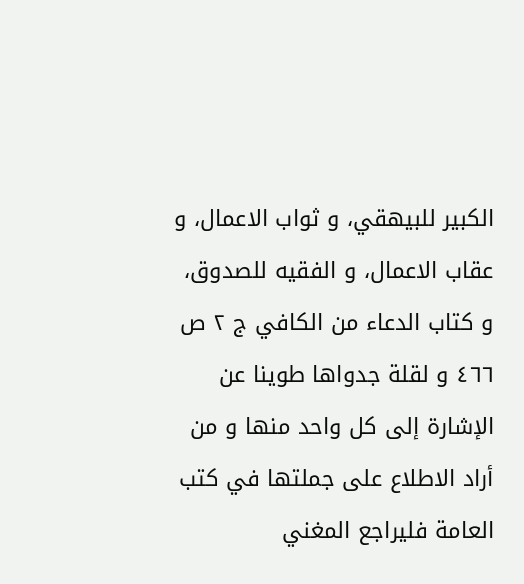الكبير للبيهقي، و ثواب الاعمال، و عقاب الاعمال، و الفقيه للصدوق، و كتاب الدعاء من الكافي ج ٢ ص ٤٦٦ و لقلة جدواها طوينا عن الإشارة إلى كل واحد منها و من أراد الاطلاع على جملتها في كتب العامة فليراجع المغني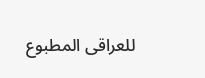للعراقى المطبوع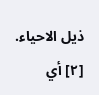ذيل الاحياء.
[٢] أي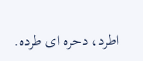اطرد، دحره اى طرده.